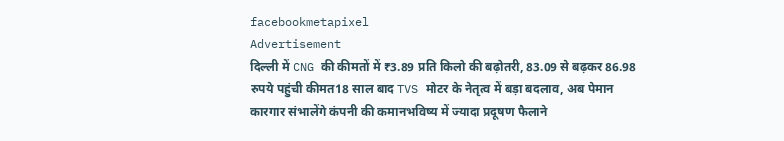facebookmetapixel
Advertisement
दिल्ली में CNG की कीमतों में ₹3.89 प्रति किलो की बढ़ोतरी, 83.09 से बढ़कर 86.98 रुपये पहुंची कीमत18 साल बाद TVS मोटर के नेतृत्व में बड़ा बदलाव, अब पेमान कारगार संभालेंगे कंपनी की कमानभविष्य में ज्यादा प्रदूषण फैलाने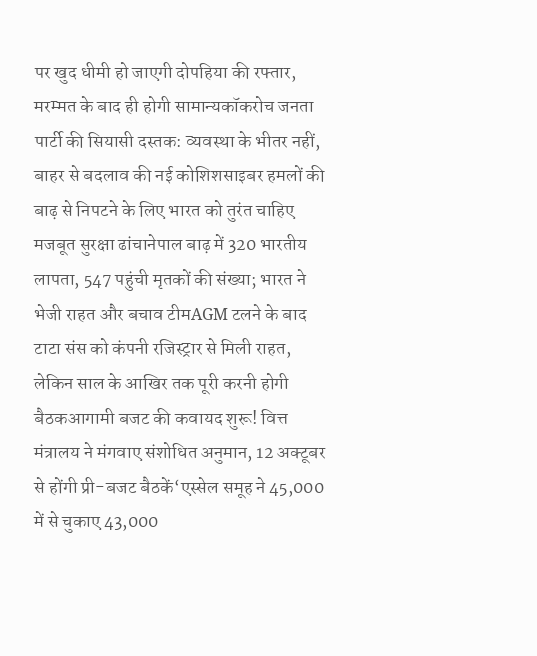पर खुद धीमी हो जाएगी दोपहिया की रफ्तार, मरम्मत के बाद ही होगी सामान्यकॉकरोच जनता पार्टी की सियासी दस्तक: व्यवस्था के भीतर नहीं, बाहर से बदलाव की नई कोशिशसाइबर हमलों की बाढ़ से निपटने के लिए भारत को तुरंत चाहिए मजबूत सुरक्षा ढांचानेपाल बाढ़ में 320 भारतीय लापता, 547 पहुंची मृतकों की संख्या; भारत ने भेजी राहत और बचाव टीमAGM टलने के बाद टाटा संस को कंपनी रजिस्ट्रार से मिली राहत, लेकिन साल के आखिर तक पूरी करनी होगी बैठकआगामी बजट की कवायद शुरू! वित्त मंत्रालय ने मंगवाए संशोधित अनुमान, 12 अक्टूबर से होंगी प्री-बजट बैठकें‘एस्सेल समूह ने 45,000 में से चुकाए 43,000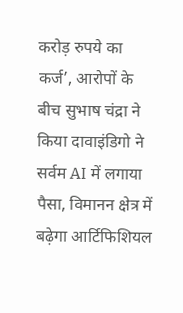करोड़ रुपये का कर्ज’, आरोपों के बीच सुभाष चंद्रा ने किया दावाइंडिगो ने सर्वम AI में लगाया पैसा, विमानन क्षेत्र में बढ़ेगा आर्टिफिशियल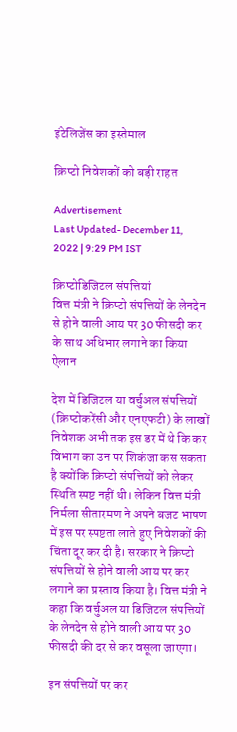इंटेलिजेंस का इस्तेमाल

क्रिप्टो निवेशकों को बड़ी राहत

Advertisement
Last Updated- December 11, 2022 | 9:29 PM IST

क्रिप्टोडिजिटल संपत्तियां
वित्त मंत्री ने क्रिप्टो संपत्तियों के लेनदेन से होने वाली आय पर 30 फीसदी कर के साथ अधिभार लगाने का किया ऐलान

देश में डिजिटल या वर्चुअल संपत्तियों (क्रिप्टोकरेंसी और एनएफटी) के लाखों निवेशक अभी तक इस डर में थे कि कर विभाग का उन पर शिकंजा कस सकता है क्योंकि क्रिप्टो संपत्तियों को लेकर स्थिति स्पष्ट नहीं थी। लेकिन वित्त मंत्री निर्मला सीतारमण ने अपने बजट भाषण में इस पर स्पष्टता लाते हुए निवेशकों की चिंता दूर कर दी है। सरकार ने क्रिप्टो संपत्तियों से होने वाली आय पर कर लगाने का प्रस्ताव किया है। वित्त मंत्री ने कहा कि वर्चुअल या डिजिटल संपत्तियों के लेनदेन से होने वाली आय पर 30 फीसदी की दर से कर वसूला जाएगा।

इन संपत्तियों पर कर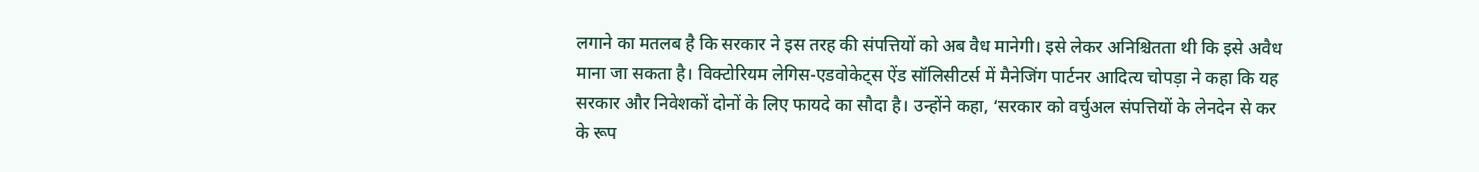लगाने का मतलब है कि सरकार ने इस तरह की संपत्तियों को अब वैध मानेगी। इसे लेकर अनिश्चितता थी कि इसे अवैध माना जा सकता है। विक्टोरियम लेगिस-एडवोकेट्स ऐंड सॉलिसीटर्स में मैनेजिंग पार्टनर आदित्य चोपड़ा ने कहा कि यह सरकार और निवेशकों दोनों के लिए फायदे का सौदा है। उन्होंने कहा, ‘सरकार को वर्चुअल संपत्तियों के लेनदेन से कर के रूप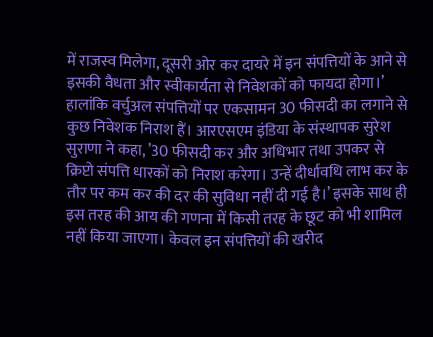में राजस्व मिलेगा, दूसरी ओर कर दायरे में इन संपत्तियों के आने से इसकी वैधता और स्वीकार्यता से निवेशकों को फायदा होगा।’
हालांकि वर्चुअल संपत्तियों पर एकसामन 30 फीसदी का लगाने से कुछ निवेशक निराश हैं। आरएसएम इंडिया के संस्थापक सुरेश सुराणा ने कहा, ’30 फीसदी कर और अधिभार तथा उपकर से क्रिप्टो संपत्ति धारकों को निराश करेगा। उन्हें दीर्धावधि लाभ कर के तौर पर कम कर की दर की सुविधा नहीं दी गई है।’ इसके साथ ही इस तरह की आय की गणना में किसी तरह के छूट को भी शामिल नहीं किया जाएगा। केवल इन संपत्तियों की खरीद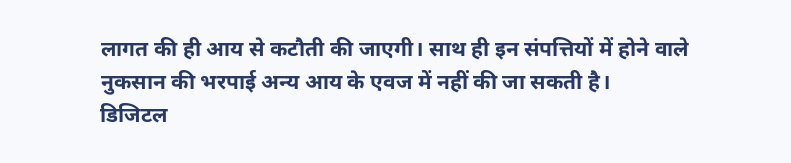लागत की ही आय से कटौती की जाएगी। साथ ही इन संपत्तियों में होने वाले नुकसान की भरपाई अन्य आय के एवज में नहीं की जा सकती है।
डिजिटल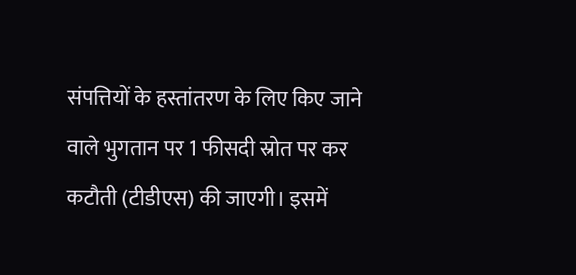संपत्तियों के हस्तांतरण के लिए किए जाने वाले भुगतान पर 1 फीसदी स्रोत पर कर कटौती (टीडीएस) की जाएगी। इसमें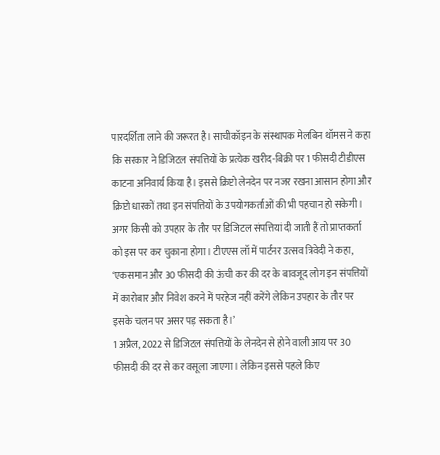पारदर्शिता लाने की जरूरत है। साचीकॉइन के संस्थापक मेलबिन थॉमस ने कहा कि सरकार ने डिजिटल संपत्तियों के प्रत्येक खरीद-बिक्री पर 1 फीसदी टीडीएस काटना अनिवार्य किया है। इससे क्रिप्टो लेनदेन पर नजर रखना आसान होगा और क्रिप्टो धारकों तथा इन संपत्तियों के उपयोगकर्ताओं की भी पहचान हो सकेगी।
अगर किसी को उपहार के तौर पर डिजिटल संपत्तियां दी जाती हैं तो प्राप्तकर्ता को इस पर कर चुकाना होगा। टीएएस लॉ में पार्टनर उत्सव त्रिवेदी ने कहा, ‘एकसमान और 30 फीसदी की ऊंची कर की दर के बावजूद लोग इन संपत्तियों में कारोबार और निवेश करने में परहेज नहीं करेंगे लेकिन उपहार के तौर पर इसके चलन पर असर पड़ सकता है।’
1 अप्रैल, 2022 से डिजिटल संपत्तियों के लेनदेन से होने वाली आय पर 30 फीसदी की दर से कर वसूला जाएगा। लेकिन इससे पहले किए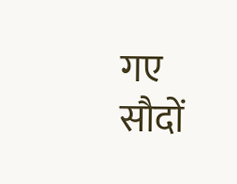गए सौदों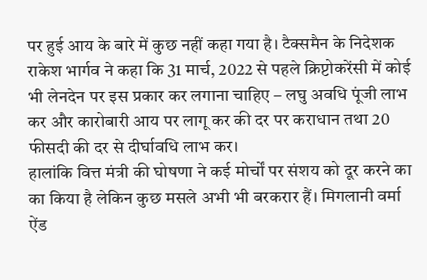पर हुई आय के बारे में कुछ नहीं कहा गया है। टैक्समैन के निदेशक राकेश भार्गव ने कहा कि 31 मार्च, 2022 से पहले क्रिप्टोकरेंसी में कोई भी लेनदेन पर इस प्रकार कर लगाना चाहिए – लघु अवधि पूंजी लाभ कर और कारोबारी आय पर लागू कर की दर पर कराधान तथा 20 फीसदी की दर से दीर्घावधि लाभ कर।
हालांकि वित्त मंत्री की घोषणा ने कई मोर्चों पर संशय को दूर करने का का किया है लेकिन कुछ मसले अभी भी बरकरार हैं। मिगलानी वर्मा ऐंड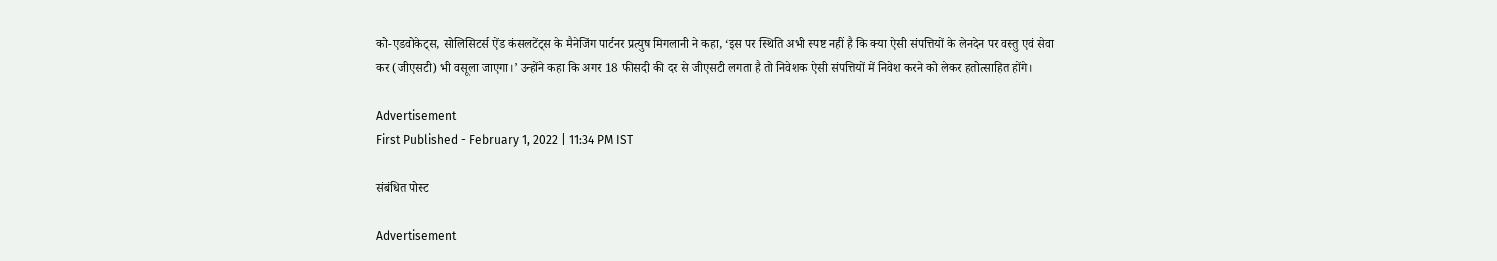को-एडवोकेट्स, सोलिसिटर्स ऐंड कंसलटेंट्स के मैनेजिंग पार्टनर प्रत्युष मिगलानी ने कहा, ‘इस पर स्थिति अभी स्पष्ट नहीं है कि क्या ऐसी संपत्तियों के लेनदेन पर वस्तु एवं सेवा कर (जीएसटी) भी वसूला जाएगा।’ उन्होंने कहा कि अगर 18 फीसदी की दर से जीएसटी लगता है तो निवेशक ऐसी संपत्तियों में निवेश करने को लेकर हतोत्साहित होंगे।

Advertisement
First Published - February 1, 2022 | 11:34 PM IST

संबंधित पोस्ट

Advertisement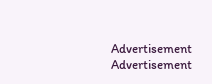Advertisement
Advertisement